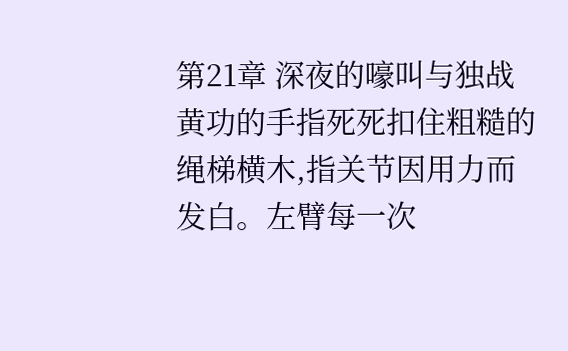第21章 深夜的嚎叫与独战
黄功的手指死死扣住粗糙的绳梯横木,指关节因用力而发白。左臂每一次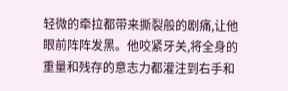轻微的牵拉都带来撕裂般的剧痛,让他眼前阵阵发黑。他咬紧牙关,将全身的重量和残存的意志力都灌注到右手和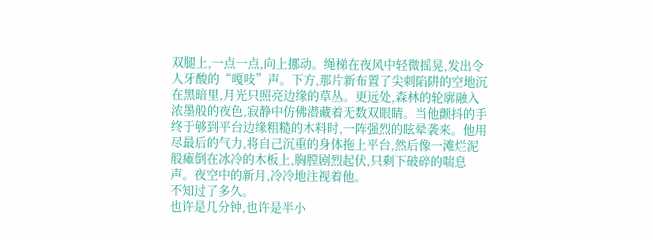双腿上,一点一点,向上挪动。绳梯在夜风中轻微摇晃,发出令人牙酸的“嘎吱”声。下方,那片新布置了尖刺陷阱的空地沉在黑暗里,月光只照亮边缘的草丛。更远处,森林的轮廓融入浓墨般的夜色,寂静中仿佛潜藏着无数双眼睛。当他颤抖的手终于够到平台边缘粗糙的木料时,一阵强烈的眩晕袭来。他用尽最后的气力,将自己沉重的身体拖上平台,然后像一滩烂泥般瘫倒在冰冷的木板上,胸膛剧烈起伏,只剩下破碎的喘息声。夜空中的新月,冷冷地注视着他。
不知过了多久。
也许是几分钟,也许是半小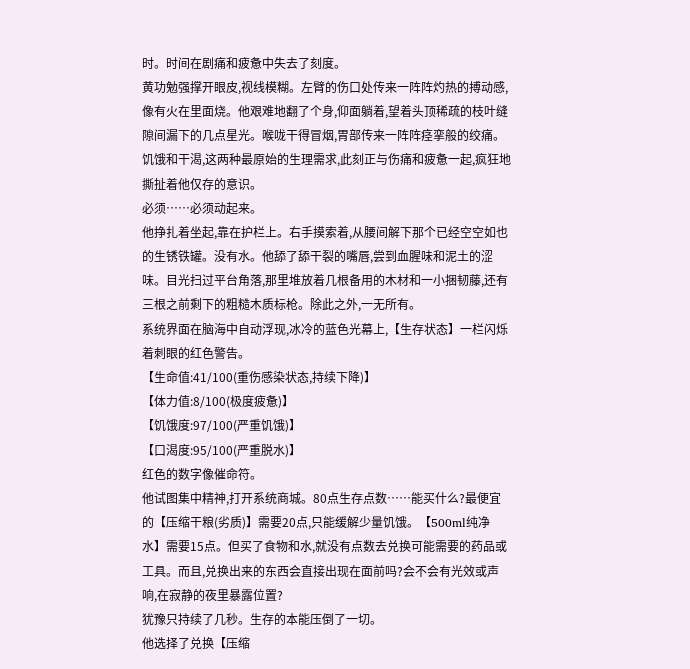时。时间在剧痛和疲惫中失去了刻度。
黄功勉强撑开眼皮,视线模糊。左臂的伤口处传来一阵阵灼热的搏动感,像有火在里面烧。他艰难地翻了个身,仰面躺着,望着头顶稀疏的枝叶缝隙间漏下的几点星光。喉咙干得冒烟,胃部传来一阵阵痉挛般的绞痛。饥饿和干渴,这两种最原始的生理需求,此刻正与伤痛和疲惫一起,疯狂地撕扯着他仅存的意识。
必须……必须动起来。
他挣扎着坐起,靠在护栏上。右手摸索着,从腰间解下那个已经空空如也的生锈铁罐。没有水。他舔了舔干裂的嘴唇,尝到血腥味和泥土的涩味。目光扫过平台角落,那里堆放着几根备用的木材和一小捆韧藤,还有三根之前剩下的粗糙木质标枪。除此之外,一无所有。
系统界面在脑海中自动浮现,冰冷的蓝色光幕上,【生存状态】一栏闪烁着刺眼的红色警告。
【生命值:41/100(重伤感染状态,持续下降)】
【体力值:8/100(极度疲惫)】
【饥饿度:97/100(严重饥饿)】
【口渴度:95/100(严重脱水)】
红色的数字像催命符。
他试图集中精神,打开系统商城。80点生存点数……能买什么?最便宜的【压缩干粮(劣质)】需要20点,只能缓解少量饥饿。【500ml纯净水】需要15点。但买了食物和水,就没有点数去兑换可能需要的药品或工具。而且,兑换出来的东西会直接出现在面前吗?会不会有光效或声响,在寂静的夜里暴露位置?
犹豫只持续了几秒。生存的本能压倒了一切。
他选择了兑换【压缩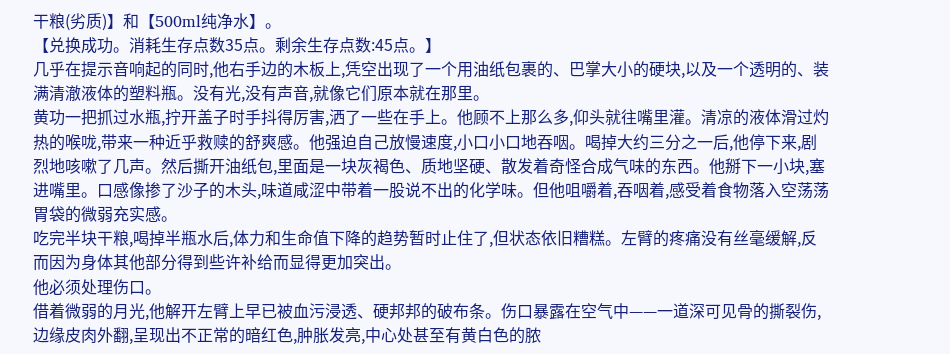干粮(劣质)】和【500ml纯净水】。
【兑换成功。消耗生存点数35点。剩余生存点数:45点。】
几乎在提示音响起的同时,他右手边的木板上,凭空出现了一个用油纸包裹的、巴掌大小的硬块,以及一个透明的、装满清澈液体的塑料瓶。没有光,没有声音,就像它们原本就在那里。
黄功一把抓过水瓶,拧开盖子时手抖得厉害,洒了一些在手上。他顾不上那么多,仰头就往嘴里灌。清凉的液体滑过灼热的喉咙,带来一种近乎救赎的舒爽感。他强迫自己放慢速度,小口小口地吞咽。喝掉大约三分之一后,他停下来,剧烈地咳嗽了几声。然后撕开油纸包,里面是一块灰褐色、质地坚硬、散发着奇怪合成气味的东西。他掰下一小块,塞进嘴里。口感像掺了沙子的木头,味道咸涩中带着一股说不出的化学味。但他咀嚼着,吞咽着,感受着食物落入空荡荡胃袋的微弱充实感。
吃完半块干粮,喝掉半瓶水后,体力和生命值下降的趋势暂时止住了,但状态依旧糟糕。左臂的疼痛没有丝毫缓解,反而因为身体其他部分得到些许补给而显得更加突出。
他必须处理伤口。
借着微弱的月光,他解开左臂上早已被血污浸透、硬邦邦的破布条。伤口暴露在空气中——一道深可见骨的撕裂伤,边缘皮肉外翻,呈现出不正常的暗红色,肿胀发亮,中心处甚至有黄白色的脓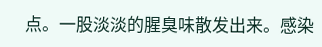点。一股淡淡的腥臭味散发出来。感染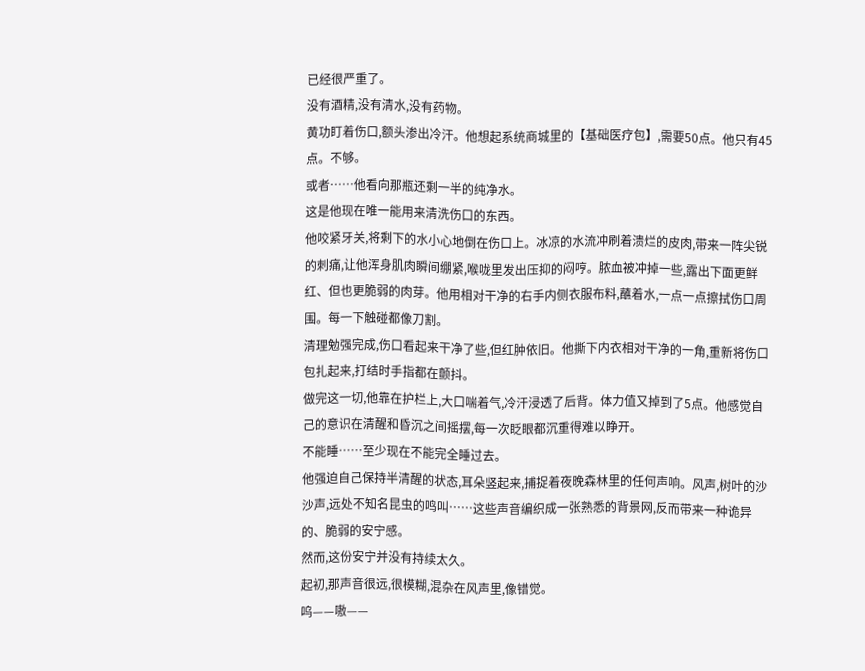已经很严重了。
没有酒精,没有清水,没有药物。
黄功盯着伤口,额头渗出冷汗。他想起系统商城里的【基础医疗包】,需要50点。他只有45点。不够。
或者……他看向那瓶还剩一半的纯净水。
这是他现在唯一能用来清洗伤口的东西。
他咬紧牙关,将剩下的水小心地倒在伤口上。冰凉的水流冲刷着溃烂的皮肉,带来一阵尖锐的刺痛,让他浑身肌肉瞬间绷紧,喉咙里发出压抑的闷哼。脓血被冲掉一些,露出下面更鲜红、但也更脆弱的肉芽。他用相对干净的右手内侧衣服布料,蘸着水,一点一点擦拭伤口周围。每一下触碰都像刀割。
清理勉强完成,伤口看起来干净了些,但红肿依旧。他撕下内衣相对干净的一角,重新将伤口包扎起来,打结时手指都在颤抖。
做完这一切,他靠在护栏上,大口喘着气,冷汗浸透了后背。体力值又掉到了5点。他感觉自己的意识在清醒和昏沉之间摇摆,每一次眨眼都沉重得难以睁开。
不能睡……至少现在不能完全睡过去。
他强迫自己保持半清醒的状态,耳朵竖起来,捕捉着夜晚森林里的任何声响。风声,树叶的沙沙声,远处不知名昆虫的鸣叫……这些声音编织成一张熟悉的背景网,反而带来一种诡异的、脆弱的安宁感。
然而,这份安宁并没有持续太久。
起初,那声音很远,很模糊,混杂在风声里,像错觉。
呜——嗷——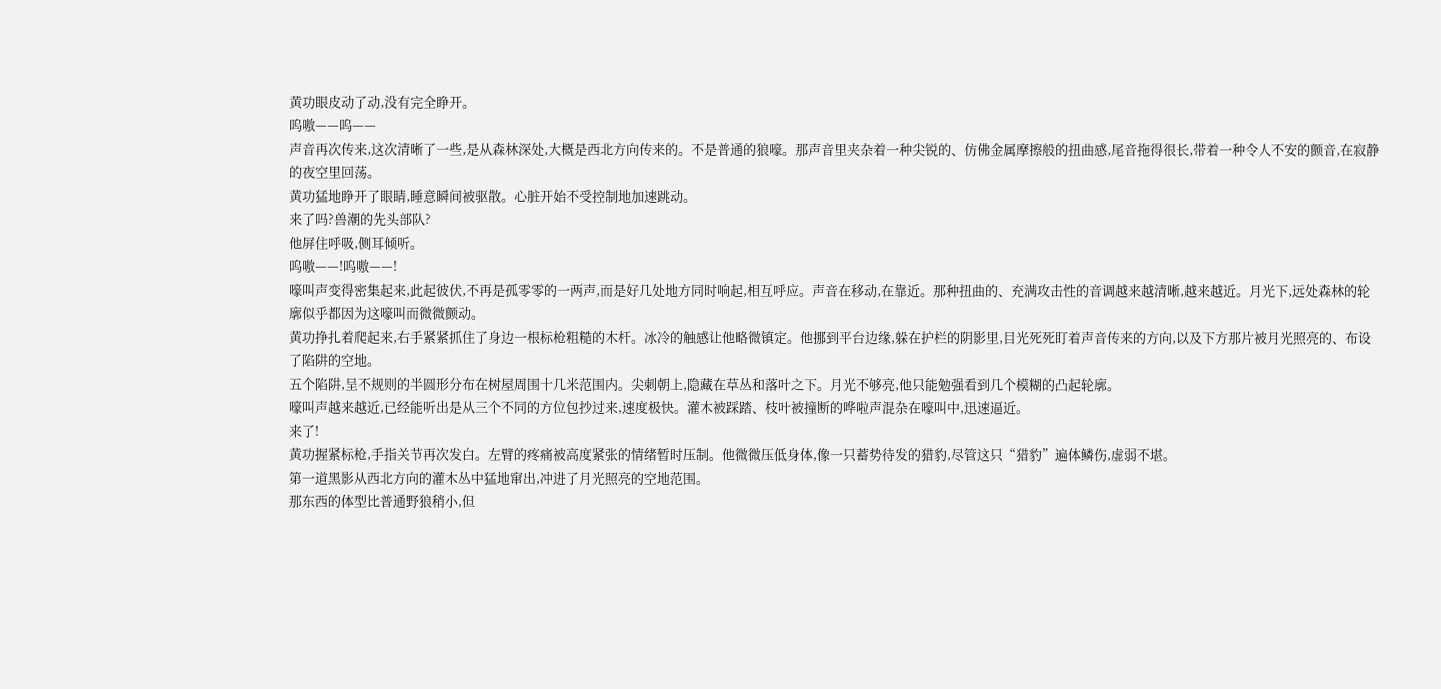黄功眼皮动了动,没有完全睁开。
呜嗷——呜——
声音再次传来,这次清晰了一些,是从森林深处,大概是西北方向传来的。不是普通的狼嚎。那声音里夹杂着一种尖锐的、仿佛金属摩擦般的扭曲感,尾音拖得很长,带着一种令人不安的颤音,在寂静的夜空里回荡。
黄功猛地睁开了眼睛,睡意瞬间被驱散。心脏开始不受控制地加速跳动。
来了吗?兽潮的先头部队?
他屏住呼吸,侧耳倾听。
呜嗷——!呜嗷——!
嚎叫声变得密集起来,此起彼伏,不再是孤零零的一两声,而是好几处地方同时响起,相互呼应。声音在移动,在靠近。那种扭曲的、充满攻击性的音调越来越清晰,越来越近。月光下,远处森林的轮廓似乎都因为这嚎叫而微微颤动。
黄功挣扎着爬起来,右手紧紧抓住了身边一根标枪粗糙的木杆。冰冷的触感让他略微镇定。他挪到平台边缘,躲在护栏的阴影里,目光死死盯着声音传来的方向,以及下方那片被月光照亮的、布设了陷阱的空地。
五个陷阱,呈不规则的半圆形分布在树屋周围十几米范围内。尖刺朝上,隐藏在草丛和落叶之下。月光不够亮,他只能勉强看到几个模糊的凸起轮廓。
嚎叫声越来越近,已经能听出是从三个不同的方位包抄过来,速度极快。灌木被踩踏、枝叶被撞断的哗啦声混杂在嚎叫中,迅速逼近。
来了!
黄功握紧标枪,手指关节再次发白。左臂的疼痛被高度紧张的情绪暂时压制。他微微压低身体,像一只蓄势待发的猎豹,尽管这只“猎豹”遍体鳞伤,虚弱不堪。
第一道黑影从西北方向的灌木丛中猛地窜出,冲进了月光照亮的空地范围。
那东西的体型比普通野狼稍小,但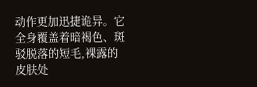动作更加迅捷诡异。它全身覆盖着暗褐色、斑驳脱落的短毛,裸露的皮肤处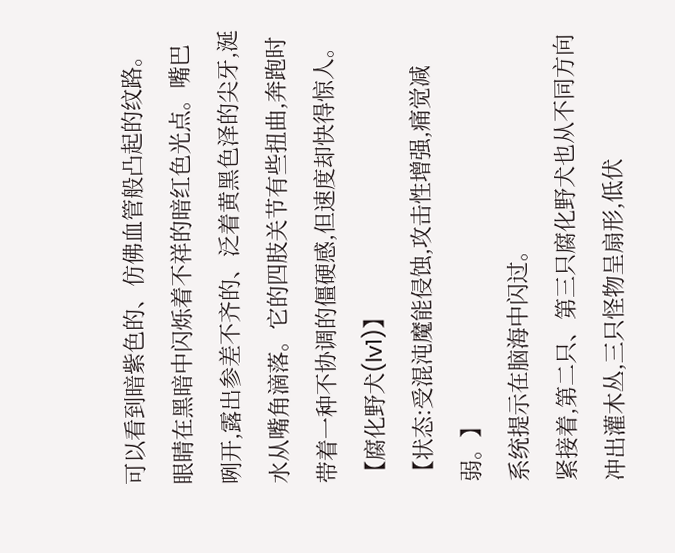可以看到暗紫色的、仿佛血管般凸起的纹路。眼睛在黑暗中闪烁着不祥的暗红色光点。嘴巴咧开,露出参差不齐的、泛着黄黑色泽的尖牙,涎水从嘴角滴落。它的四肢关节有些扭曲,奔跑时带着一种不协调的僵硬感,但速度却快得惊人。
【腐化野犬(lv1)】
【状态:受混沌魔能侵蚀,攻击性增强,痛觉减弱。】
系统提示在脑海中闪过。
紧接着,第二只、第三只腐化野犬也从不同方向冲出灌木丛,三只怪物呈扇形,低伏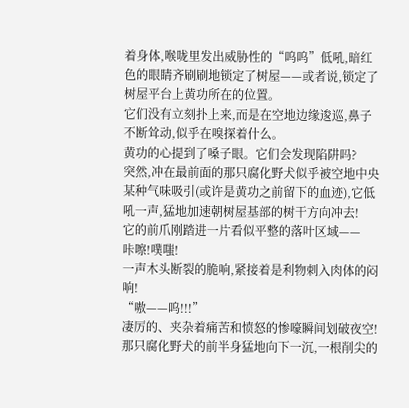着身体,喉咙里发出威胁性的“呜呜”低吼,暗红色的眼睛齐刷刷地锁定了树屋——或者说,锁定了树屋平台上黄功所在的位置。
它们没有立刻扑上来,而是在空地边缘逡巡,鼻子不断耸动,似乎在嗅探着什么。
黄功的心提到了嗓子眼。它们会发现陷阱吗?
突然,冲在最前面的那只腐化野犬似乎被空地中央某种气味吸引(或许是黄功之前留下的血迹),它低吼一声,猛地加速朝树屋基部的树干方向冲去!
它的前爪刚踏进一片看似平整的落叶区域——
咔嚓!噗嗤!
一声木头断裂的脆响,紧接着是利物刺入肉体的闷响!
“嗷——呜!!!”
凄厉的、夹杂着痛苦和愤怒的惨嚎瞬间划破夜空!那只腐化野犬的前半身猛地向下一沉,一根削尖的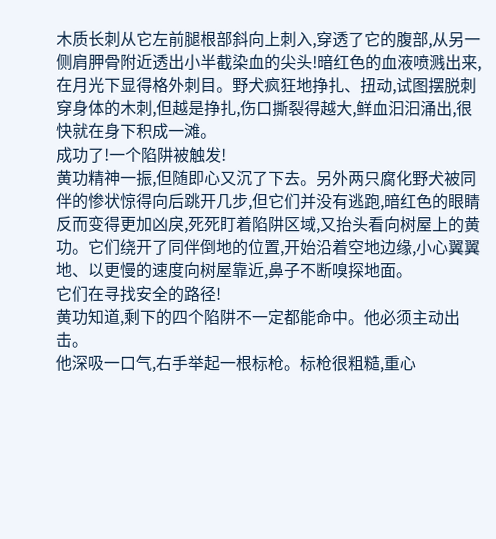木质长刺从它左前腿根部斜向上刺入,穿透了它的腹部,从另一侧肩胛骨附近透出小半截染血的尖头!暗红色的血液喷溅出来,在月光下显得格外刺目。野犬疯狂地挣扎、扭动,试图摆脱刺穿身体的木刺,但越是挣扎,伤口撕裂得越大,鲜血汩汩涌出,很快就在身下积成一滩。
成功了!一个陷阱被触发!
黄功精神一振,但随即心又沉了下去。另外两只腐化野犬被同伴的惨状惊得向后跳开几步,但它们并没有逃跑,暗红色的眼睛反而变得更加凶戾,死死盯着陷阱区域,又抬头看向树屋上的黄功。它们绕开了同伴倒地的位置,开始沿着空地边缘,小心翼翼地、以更慢的速度向树屋靠近,鼻子不断嗅探地面。
它们在寻找安全的路径!
黄功知道,剩下的四个陷阱不一定都能命中。他必须主动出击。
他深吸一口气,右手举起一根标枪。标枪很粗糙,重心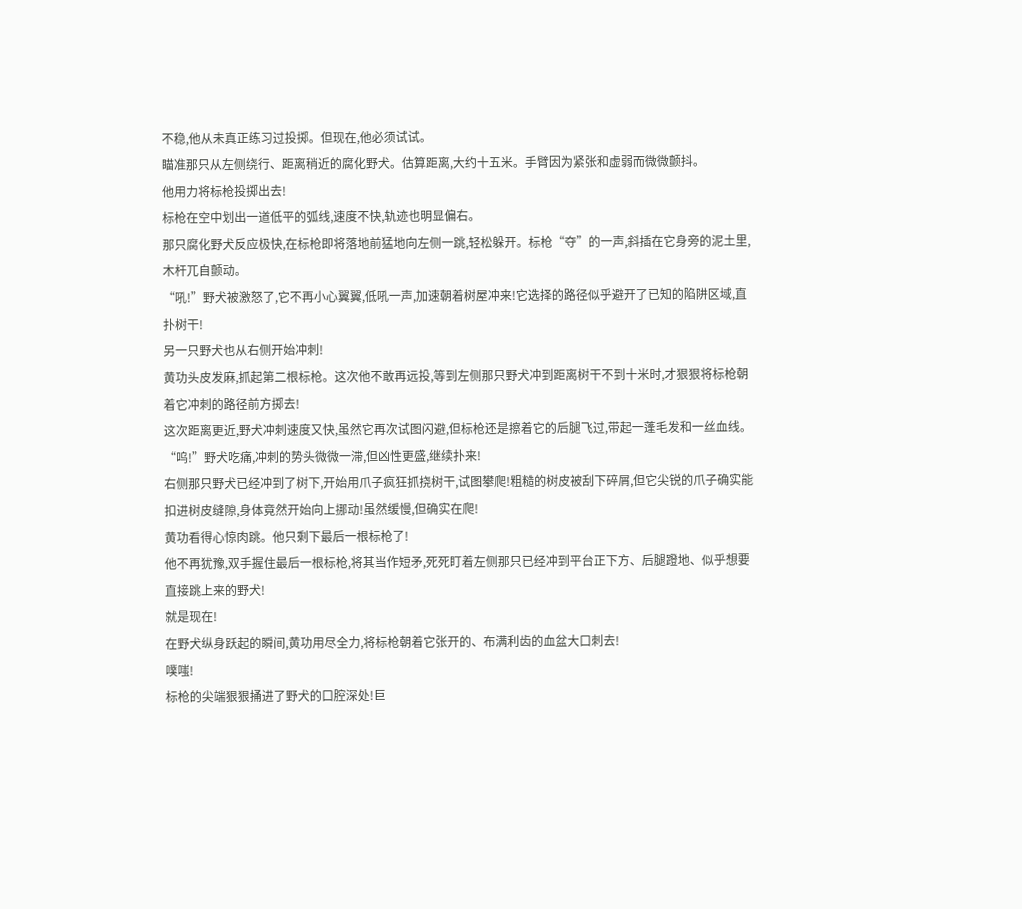不稳,他从未真正练习过投掷。但现在,他必须试试。
瞄准那只从左侧绕行、距离稍近的腐化野犬。估算距离,大约十五米。手臂因为紧张和虚弱而微微颤抖。
他用力将标枪投掷出去!
标枪在空中划出一道低平的弧线,速度不快,轨迹也明显偏右。
那只腐化野犬反应极快,在标枪即将落地前猛地向左侧一跳,轻松躲开。标枪“夺”的一声,斜插在它身旁的泥土里,木杆兀自颤动。
“吼!”野犬被激怒了,它不再小心翼翼,低吼一声,加速朝着树屋冲来!它选择的路径似乎避开了已知的陷阱区域,直扑树干!
另一只野犬也从右侧开始冲刺!
黄功头皮发麻,抓起第二根标枪。这次他不敢再远投,等到左侧那只野犬冲到距离树干不到十米时,才狠狠将标枪朝着它冲刺的路径前方掷去!
这次距离更近,野犬冲刺速度又快,虽然它再次试图闪避,但标枪还是擦着它的后腿飞过,带起一蓬毛发和一丝血线。
“呜!”野犬吃痛,冲刺的势头微微一滞,但凶性更盛,继续扑来!
右侧那只野犬已经冲到了树下,开始用爪子疯狂抓挠树干,试图攀爬!粗糙的树皮被刮下碎屑,但它尖锐的爪子确实能扣进树皮缝隙,身体竟然开始向上挪动!虽然缓慢,但确实在爬!
黄功看得心惊肉跳。他只剩下最后一根标枪了!
他不再犹豫,双手握住最后一根标枪,将其当作短矛,死死盯着左侧那只已经冲到平台正下方、后腿蹬地、似乎想要直接跳上来的野犬!
就是现在!
在野犬纵身跃起的瞬间,黄功用尽全力,将标枪朝着它张开的、布满利齿的血盆大口刺去!
噗嗤!
标枪的尖端狠狠捅进了野犬的口腔深处!巨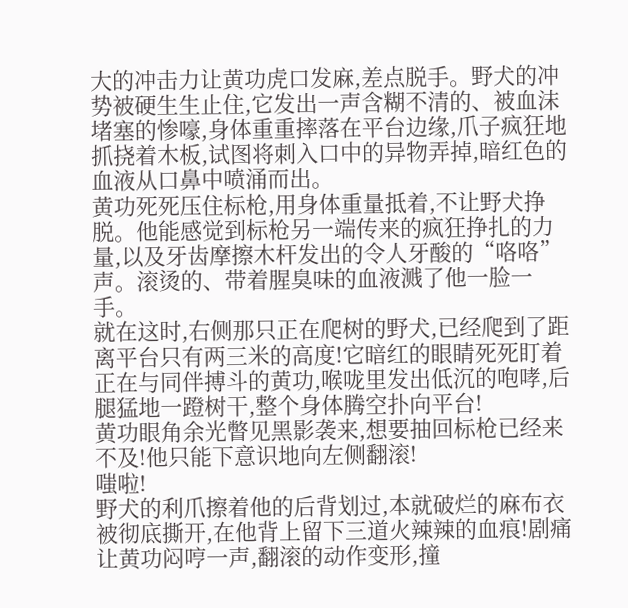大的冲击力让黄功虎口发麻,差点脱手。野犬的冲势被硬生生止住,它发出一声含糊不清的、被血沫堵塞的惨嚎,身体重重摔落在平台边缘,爪子疯狂地抓挠着木板,试图将刺入口中的异物弄掉,暗红色的血液从口鼻中喷涌而出。
黄功死死压住标枪,用身体重量抵着,不让野犬挣脱。他能感觉到标枪另一端传来的疯狂挣扎的力量,以及牙齿摩擦木杆发出的令人牙酸的“咯咯”声。滚烫的、带着腥臭味的血液溅了他一脸一手。
就在这时,右侧那只正在爬树的野犬,已经爬到了距离平台只有两三米的高度!它暗红的眼睛死死盯着正在与同伴搏斗的黄功,喉咙里发出低沉的咆哮,后腿猛地一蹬树干,整个身体腾空扑向平台!
黄功眼角余光瞥见黑影袭来,想要抽回标枪已经来不及!他只能下意识地向左侧翻滚!
嗤啦!
野犬的利爪擦着他的后背划过,本就破烂的麻布衣被彻底撕开,在他背上留下三道火辣辣的血痕!剧痛让黄功闷哼一声,翻滚的动作变形,撞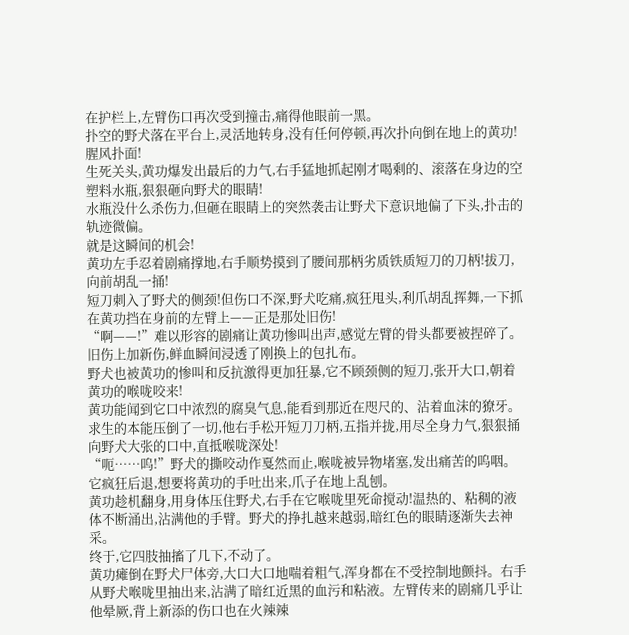在护栏上,左臂伤口再次受到撞击,痛得他眼前一黑。
扑空的野犬落在平台上,灵活地转身,没有任何停顿,再次扑向倒在地上的黄功!腥风扑面!
生死关头,黄功爆发出最后的力气,右手猛地抓起刚才喝剩的、滚落在身边的空塑料水瓶,狠狠砸向野犬的眼睛!
水瓶没什么杀伤力,但砸在眼睛上的突然袭击让野犬下意识地偏了下头,扑击的轨迹微偏。
就是这瞬间的机会!
黄功左手忍着剧痛撑地,右手顺势摸到了腰间那柄劣质铁质短刀的刀柄!拔刀,向前胡乱一捅!
短刀刺入了野犬的侧颈!但伤口不深,野犬吃痛,疯狂甩头,利爪胡乱挥舞,一下抓在黄功挡在身前的左臂上——正是那处旧伤!
“啊——!”难以形容的剧痛让黄功惨叫出声,感觉左臂的骨头都要被捏碎了。旧伤上加新伤,鲜血瞬间浸透了刚换上的包扎布。
野犬也被黄功的惨叫和反抗激得更加狂暴,它不顾颈侧的短刀,张开大口,朝着黄功的喉咙咬来!
黄功能闻到它口中浓烈的腐臭气息,能看到那近在咫尺的、沾着血沫的獠牙。求生的本能压倒了一切,他右手松开短刀刀柄,五指并拢,用尽全身力气,狠狠捅向野犬大张的口中,直抵喉咙深处!
“呃……呜!”野犬的撕咬动作戛然而止,喉咙被异物堵塞,发出痛苦的呜咽。它疯狂后退,想要将黄功的手吐出来,爪子在地上乱刨。
黄功趁机翻身,用身体压住野犬,右手在它喉咙里死命搅动!温热的、粘稠的液体不断涌出,沾满他的手臂。野犬的挣扎越来越弱,暗红色的眼睛逐渐失去神采。
终于,它四肢抽搐了几下,不动了。
黄功瘫倒在野犬尸体旁,大口大口地喘着粗气,浑身都在不受控制地颤抖。右手从野犬喉咙里抽出来,沾满了暗红近黑的血污和粘液。左臂传来的剧痛几乎让他晕厥,背上新添的伤口也在火辣辣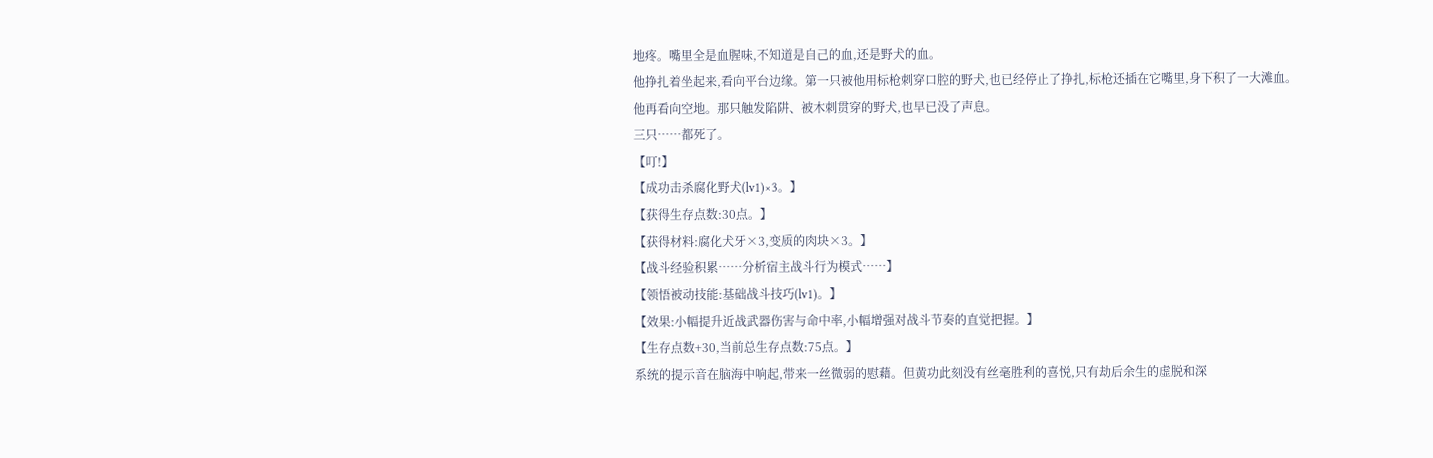地疼。嘴里全是血腥味,不知道是自己的血,还是野犬的血。
他挣扎着坐起来,看向平台边缘。第一只被他用标枪刺穿口腔的野犬,也已经停止了挣扎,标枪还插在它嘴里,身下积了一大滩血。
他再看向空地。那只触发陷阱、被木刺贯穿的野犬,也早已没了声息。
三只……都死了。
【叮!】
【成功击杀腐化野犬(lv1)×3。】
【获得生存点数:30点。】
【获得材料:腐化犬牙×3,变质的肉块×3。】
【战斗经验积累……分析宿主战斗行为模式……】
【领悟被动技能:基础战斗技巧(lv1)。】
【效果:小幅提升近战武器伤害与命中率,小幅增强对战斗节奏的直觉把握。】
【生存点数+30,当前总生存点数:75点。】
系统的提示音在脑海中响起,带来一丝微弱的慰藉。但黄功此刻没有丝毫胜利的喜悦,只有劫后余生的虚脱和深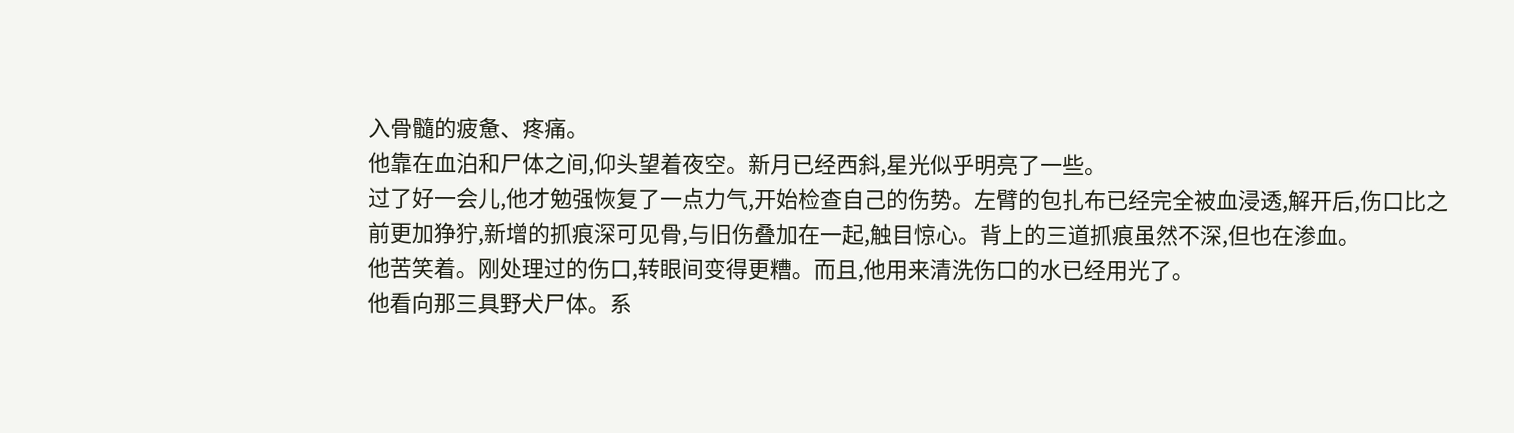入骨髓的疲惫、疼痛。
他靠在血泊和尸体之间,仰头望着夜空。新月已经西斜,星光似乎明亮了一些。
过了好一会儿,他才勉强恢复了一点力气,开始检查自己的伤势。左臂的包扎布已经完全被血浸透,解开后,伤口比之前更加狰狞,新增的抓痕深可见骨,与旧伤叠加在一起,触目惊心。背上的三道抓痕虽然不深,但也在渗血。
他苦笑着。刚处理过的伤口,转眼间变得更糟。而且,他用来清洗伤口的水已经用光了。
他看向那三具野犬尸体。系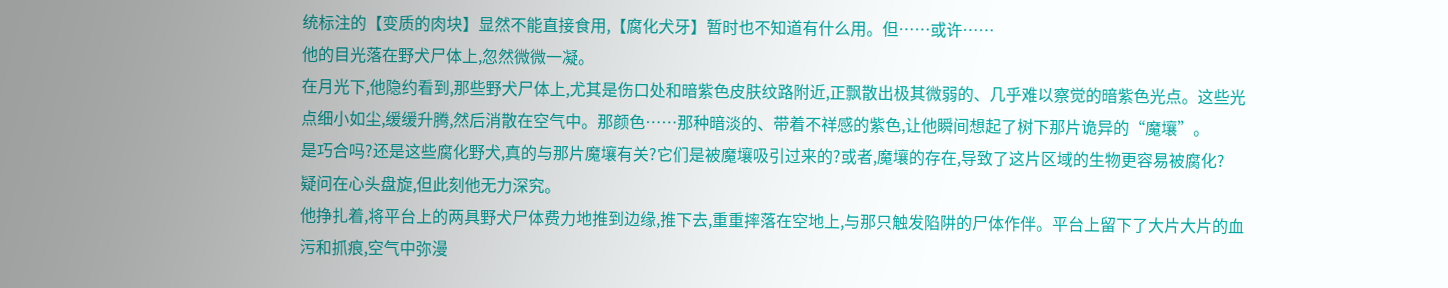统标注的【变质的肉块】显然不能直接食用,【腐化犬牙】暂时也不知道有什么用。但……或许……
他的目光落在野犬尸体上,忽然微微一凝。
在月光下,他隐约看到,那些野犬尸体上,尤其是伤口处和暗紫色皮肤纹路附近,正飘散出极其微弱的、几乎难以察觉的暗紫色光点。这些光点细小如尘,缓缓升腾,然后消散在空气中。那颜色……那种暗淡的、带着不祥感的紫色,让他瞬间想起了树下那片诡异的“魔壤”。
是巧合吗?还是这些腐化野犬,真的与那片魔壤有关?它们是被魔壤吸引过来的?或者,魔壤的存在,导致了这片区域的生物更容易被腐化?
疑问在心头盘旋,但此刻他无力深究。
他挣扎着,将平台上的两具野犬尸体费力地推到边缘,推下去,重重摔落在空地上,与那只触发陷阱的尸体作伴。平台上留下了大片大片的血污和抓痕,空气中弥漫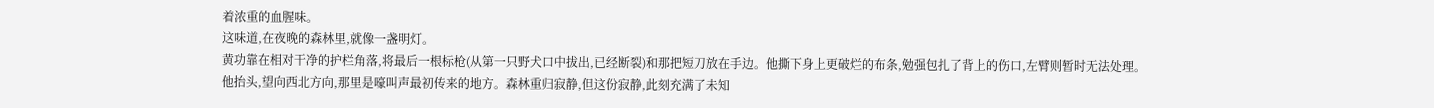着浓重的血腥味。
这味道,在夜晚的森林里,就像一盏明灯。
黄功靠在相对干净的护栏角落,将最后一根标枪(从第一只野犬口中拔出,已经断裂)和那把短刀放在手边。他撕下身上更破烂的布条,勉强包扎了背上的伤口,左臂则暂时无法处理。
他抬头,望向西北方向,那里是嚎叫声最初传来的地方。森林重归寂静,但这份寂静,此刻充满了未知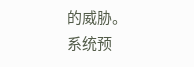的威胁。
系统预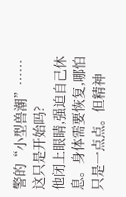警的“小型兽潮”……这只是开始吗?
他闭上眼睛,强迫自己休息。身体需要恢复,哪怕只是一点点。但精神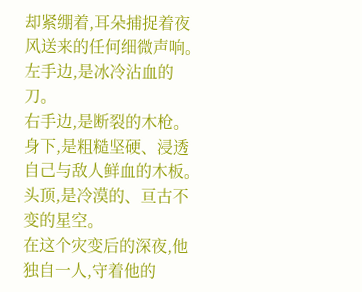却紧绷着,耳朵捕捉着夜风送来的任何细微声响。
左手边,是冰冷沾血的刀。
右手边,是断裂的木枪。
身下,是粗糙坚硬、浸透自己与敌人鲜血的木板。
头顶,是冷漠的、亘古不变的星空。
在这个灾变后的深夜,他独自一人,守着他的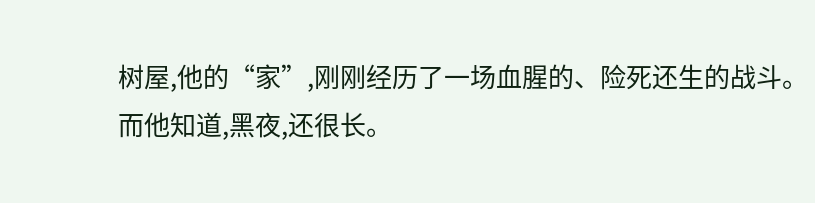树屋,他的“家”,刚刚经历了一场血腥的、险死还生的战斗。
而他知道,黑夜,还很长。